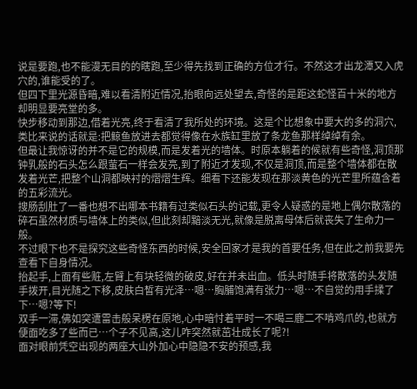说是要跑,也不能漫无目的的瞎跑,至少得先找到正确的方位才行。不然这才出龙潭又入虎穴的,谁能受的了。
但四下里光源昏暗,难以看清附近情况,抬眼向远处望去,奇怪的是距这蛇怪百十米的地方却明显要亮堂的多。
快步移动到那边,借着光亮,终于看清了我所处的环境。这是个比想象中要大的多的洞穴,类比来说的话就是:把鲸鱼放进去都觉得像在水族缸里放了条龙鱼那样绰绰有余。
但最让我惊讶的并不是它的规模,而是发着光的墙体。时原本躺着的候就有些奇怪,洞顶那钟乳般的石头怎么跟萤石一样会发亮,到了附近才发现,不仅是洞顶,而是整个墙体都在散发着光芒,把整个山洞都映衬的熠熠生辉。细看下还能发现在那淡黄色的光芒里所蕴含着的五彩流光。
搜肠刮肚了一番也想不出哪本书籍有过类似石头的记载,更令人疑惑的是地上偶尔散落的碎石虽然材质与墙体上的类似,但此刻却黯淡无光,就像是脱离母体后就丧失了生命力一般。
不过眼下也不是探究这些奇怪东西的时候,安全回家才是我的首要任务,但在此之前我要先查看下自身情况。
抬起手,上面有些赃,左臂上有块轻微的破皮,好在并未出血。低头时随手将散落的头发随手拨开,目光随之下移,皮肤白皙有光泽…嗯…胸脯饱满有张力…嗯…不自觉的用手揉了下…嗯?等下!
双手一滞,佛如突遭雷击般呆楞在原地,心中暗忖着平时一不喝三鹿二不啃鸡爪的,也就方便面吃多了些而已…个子不见高,这儿咋突然就茁壮成长了呢?!
面对眼前凭空出现的两座大山外加心中隐隐不安的预感,我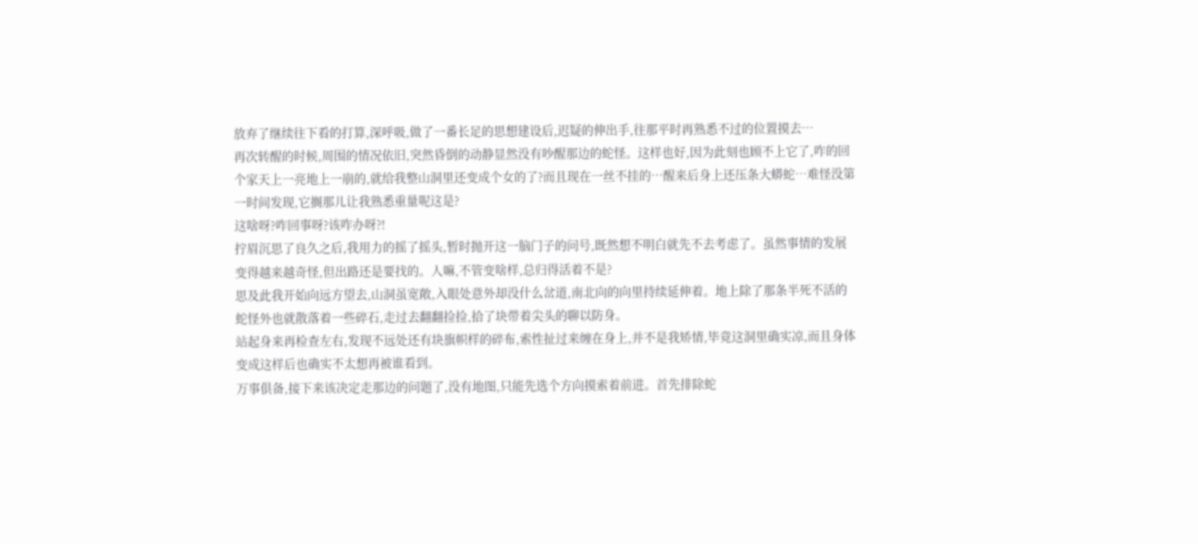放弃了继续往下看的打算,深呼吸,做了一番长足的思想建设后,迟疑的伸出手,往那平时再熟悉不过的位置摸去…
再次转醒的时候,周围的情况依旧,突然昏倒的动静显然没有吵醒那边的蛇怪。这样也好,因为此刻也顾不上它了,咋的回个家天上一亮地上一崩的,就给我整山洞里还变成个女的了?而且现在一丝不挂的…醒来后身上还压条大蟒蛇…难怪没第一时间发现,它搁那儿让我熟悉重量呢这是?
这啥呀?咋回事呀?该咋办呀?!
拧眉沉思了良久之后,我用力的摇了摇头,暂时抛开这一脑门子的问号,既然想不明白就先不去考虑了。虽然事情的发展变得越来越奇怪,但出路还是要找的。人嘛,不管变啥样,总归得活着不是?
思及此我开始向远方望去,山洞虽宽敞,入眼处意外却没什么岔道,南北向的向里持续延伸着。地上除了那条半死不活的蛇怪外也就散落着一些碎石,走过去翻翻捡捡,拾了块带着尖头的聊以防身。
站起身来再检查左右,发现不远处还有块旗帜样的碎布,索性扯过来缠在身上,并不是我矫情,毕竟这洞里确实凉,而且身体变成这样后也确实不太想再被谁看到。
万事俱备,接下来该决定走那边的问题了,没有地图,只能先选个方向摸索着前进。首先排除蛇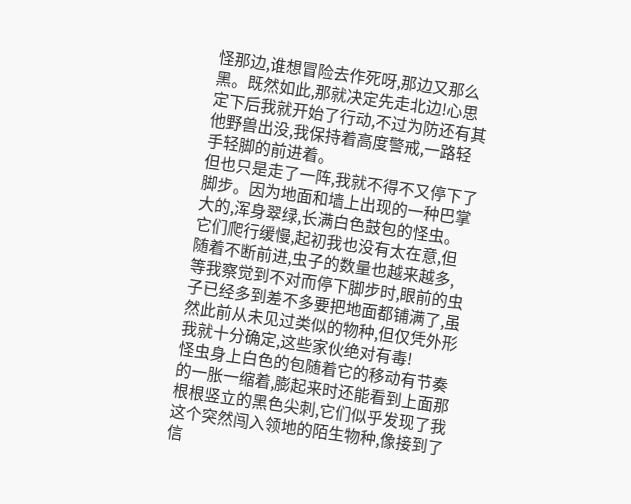怪那边,谁想冒险去作死呀,那边又那么黑。既然如此,那就决定先走北边!心思定下后我就开始了行动,不过为防还有其他野兽出没,我保持着高度警戒,一路轻手轻脚的前进着。
但也只是走了一阵,我就不得不又停下了脚步。因为地面和墙上出现的一种巴掌大的,浑身翠绿,长满白色鼓包的怪虫。它们爬行缓慢,起初我也没有太在意,但随着不断前进,虫子的数量也越来越多,等我察觉到不对而停下脚步时,眼前的虫子已经多到差不多要把地面都铺满了,虽然此前从未见过类似的物种,但仅凭外形我就十分确定,这些家伙绝对有毒!
怪虫身上白色的包随着它的移动有节奏的一胀一缩着,膨起来时还能看到上面那根根竖立的黑色尖刺,它们似乎发现了我这个突然闯入领地的陌生物种,像接到了信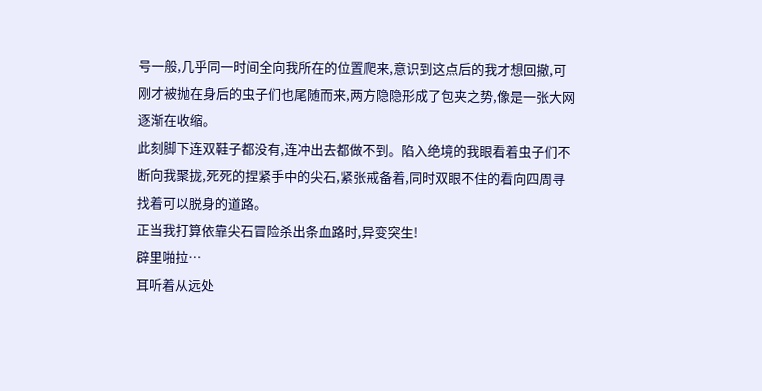号一般,几乎同一时间全向我所在的位置爬来,意识到这点后的我才想回撤,可刚才被抛在身后的虫子们也尾随而来,两方隐隐形成了包夹之势,像是一张大网逐渐在收缩。
此刻脚下连双鞋子都没有,连冲出去都做不到。陷入绝境的我眼看着虫子们不断向我聚拢,死死的捏紧手中的尖石,紧张戒备着,同时双眼不住的看向四周寻找着可以脱身的道路。
正当我打算依靠尖石冒险杀出条血路时,异变突生!
辟里啪拉…
耳听着从远处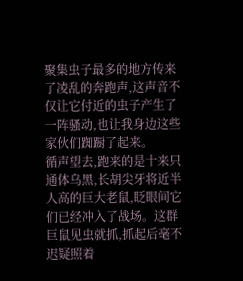聚集虫子最多的地方传来了凌乱的奔跑声,这声音不仅让它付近的虫子产生了一阵骚动,也让我身边这些家伙们踟蹰了起来。
循声望去,跑来的是十来只通体乌黑,长胡尖牙将近半人高的巨大老鼠,眨眼间它们已经冲入了战场。这群巨鼠见虫就抓,抓起后毫不迟疑照着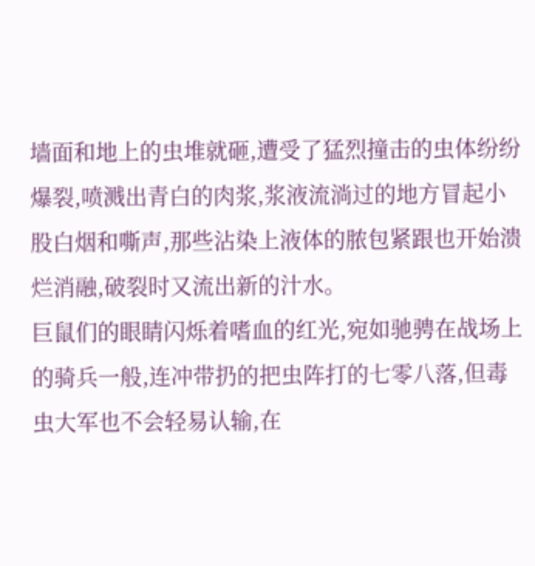墙面和地上的虫堆就砸,遭受了猛烈撞击的虫体纷纷爆裂,喷溅出青白的肉浆,浆液流淌过的地方冒起小股白烟和嘶声,那些沾染上液体的脓包紧跟也开始溃烂消融,破裂时又流出新的汁水。
巨鼠们的眼睛闪烁着嗜血的红光,宛如驰骋在战场上的骑兵一般,连冲带扔的把虫阵打的七零八落,但毒虫大军也不会轻易认输,在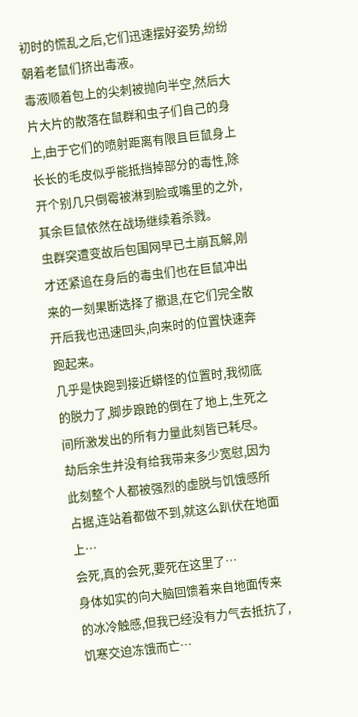初时的慌乱之后,它们迅速摆好姿势,纷纷朝着老鼠们挤出毒液。
毒液顺着包上的尖刺被抛向半空,然后大片大片的散落在鼠群和虫子们自己的身上,由于它们的喷射距离有限且巨鼠身上长长的毛皮似乎能抵挡掉部分的毒性,除开个别几只倒霉被淋到脸或嘴里的之外,其余巨鼠依然在战场继续着杀戮。
虫群突遭变故后包围网早已土崩瓦解,刚才还紧追在身后的毒虫们也在巨鼠冲出来的一刻果断选择了撤退,在它们完全散开后我也迅速回头,向来时的位置快速奔跑起来。
几乎是快跑到接近蟒怪的位置时,我彻底的脱力了,脚步踉跄的倒在了地上,生死之间所激发出的所有力量此刻皆已耗尽。
劫后余生并没有给我带来多少宽慰,因为此刻整个人都被强烈的虚脱与饥饿感所占据,连站着都做不到,就这么趴伏在地面上…
会死,真的会死,要死在这里了…
身体如实的向大脑回馈着来自地面传来的冰冷触感,但我已经没有力气去抵抗了,饥寒交迫冻饿而亡…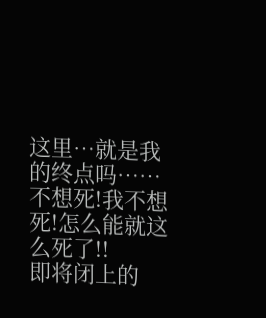这里…就是我的终点吗……
不想死!我不想死!怎么能就这么死了!!
即将闭上的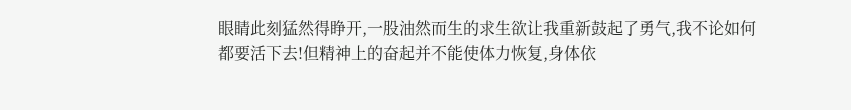眼睛此刻猛然得睁开,一股油然而生的求生欲让我重新鼓起了勇气,我不论如何都要活下去!但精神上的奋起并不能使体力恢复,身体依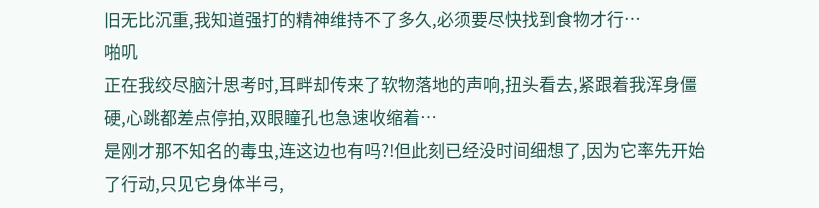旧无比沉重,我知道强打的精神维持不了多久,必须要尽快找到食物才行…
啪叽
正在我绞尽脑汁思考时,耳畔却传来了软物落地的声响,扭头看去,紧跟着我浑身僵硬,心跳都差点停拍,双眼瞳孔也急速收缩着…
是刚才那不知名的毒虫,连这边也有吗?!但此刻已经没时间细想了,因为它率先开始了行动,只见它身体半弓,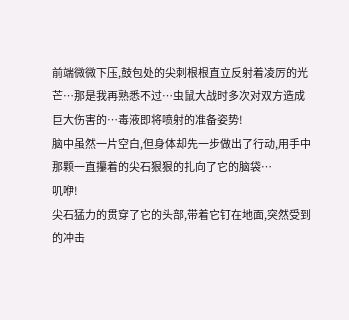前端微微下压,鼓包处的尖刺根根直立反射着凌厉的光芒…那是我再熟悉不过…虫鼠大战时多次对双方造成巨大伤害的…毒液即将喷射的准备姿势!
脑中虽然一片空白,但身体却先一步做出了行动,用手中那颗一直攥着的尖石狠狠的扎向了它的脑袋…
叽咿!
尖石猛力的贯穿了它的头部,带着它钉在地面,突然受到的冲击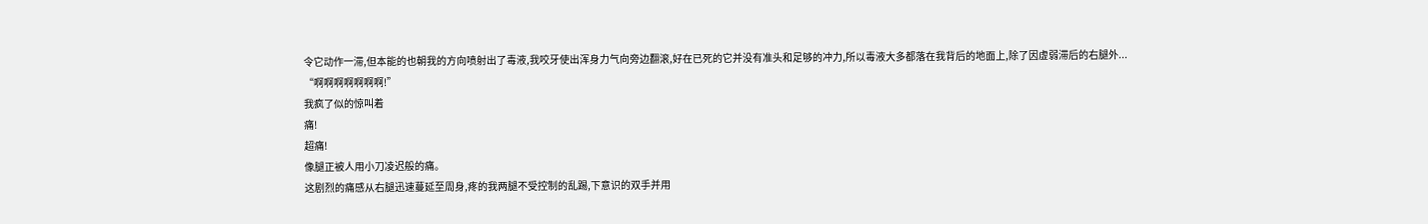令它动作一滞,但本能的也朝我的方向喷射出了毒液,我咬牙使出浑身力气向旁边翻滚,好在已死的它并没有准头和足够的冲力,所以毒液大多都落在我背后的地面上,除了因虚弱滞后的右腿外...
“啊啊啊啊啊啊啊!”
我疯了似的惊叫着
痛!
超痛!
像腿正被人用小刀凌迟般的痛。
这剧烈的痛感从右腿迅速蔓延至周身,疼的我两腿不受控制的乱踢,下意识的双手并用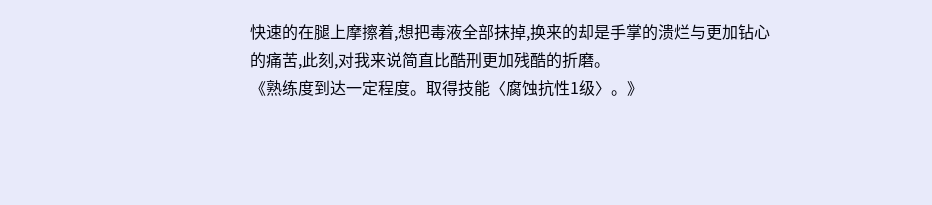快速的在腿上摩擦着,想把毒液全部抹掉,换来的却是手掌的溃烂与更加钻心的痛苦,此刻,对我来说简直比酷刑更加残酷的折磨。
《熟练度到达一定程度。取得技能〈腐蚀抗性1级〉。》